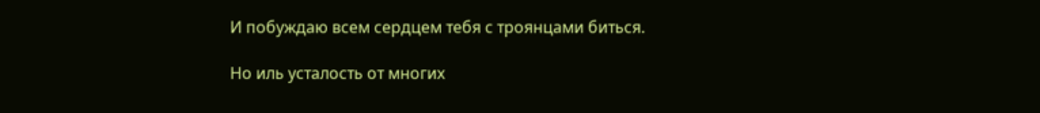И побуждаю всем сердцем тебя с троянцами биться.

Но иль усталость от многих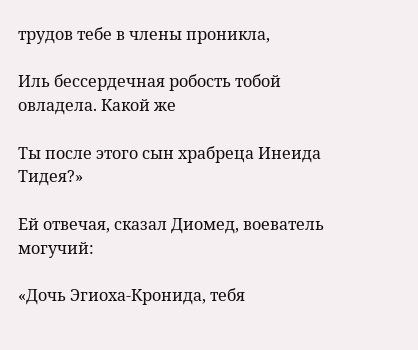трудов тебе в члены проникла,

Иль бессердечная робость тобой овладела. Какой же

Ты после этого сын храбреца Инеида Тидея?»

Ей отвечая, сказал Диомед, воеватель могучий:

«Дочь Эгиоха-Кронида, тебя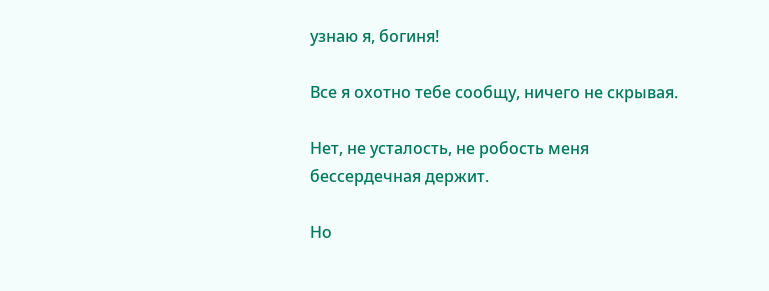узнаю я, богиня!

Все я охотно тебе сообщу, ничего не скрывая.

Нет, не усталость, не робость меня бессердечная держит.

Но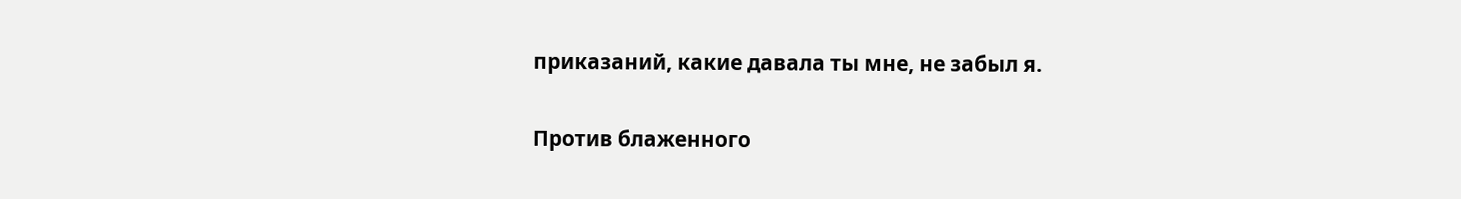приказаний, какие давала ты мне, не забыл я.

Против блаженного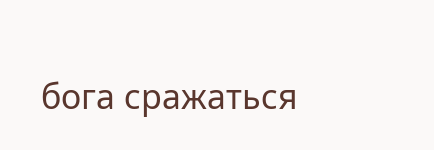бога сражаться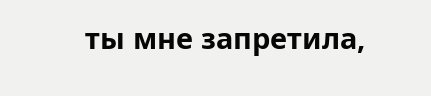ты мне запретила,